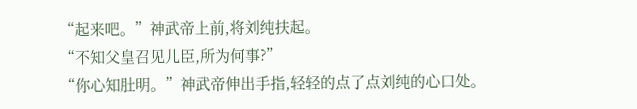“起来吧。”神武帝上前,将刘纯扶起。
“不知父皇召见儿臣,所为何事?”
“你心知肚明。”神武帝伸出手指,轻轻的点了点刘纯的心口处。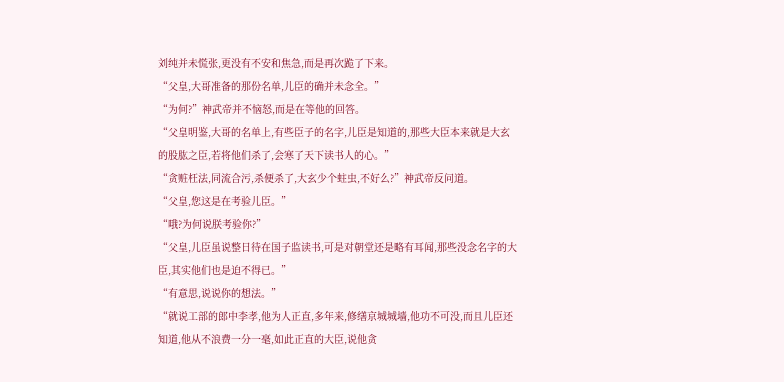刘纯并未慌张,更没有不安和焦急,而是再次跪了下来。
“父皇,大哥准备的那份名单,儿臣的确并未念全。”
“为何?”神武帝并不恼怒,而是在等他的回答。
“父皇明鉴,大哥的名单上,有些臣子的名字,儿臣是知道的,那些大臣本来就是大玄的股肱之臣,若将他们杀了,会寒了天下读书人的心。”
“贪赃枉法,同流合污,杀便杀了,大玄少个蛀虫,不好么?”神武帝反问道。
“父皇,您这是在考验儿臣。”
“哦?为何说朕考验你?”
“父皇,儿臣虽说整日待在国子监读书,可是对朝堂还是略有耳闻,那些没念名字的大臣,其实他们也是迫不得已。”
“有意思,说说你的想法。”
“就说工部的郎中李孝,他为人正直,多年来,修缮京城城墙,他功不可没,而且儿臣还知道,他从不浪费一分一毫,如此正直的大臣,说他贪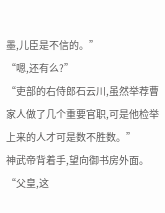墨,儿臣是不信的。”
“嗯,还有么?”
“吏部的右侍郎石云川,虽然举荐曹家人做了几个重要官职,可是他检举上来的人才可是数不胜数。”
神武帝背着手,望向御书房外面。
“父皇,这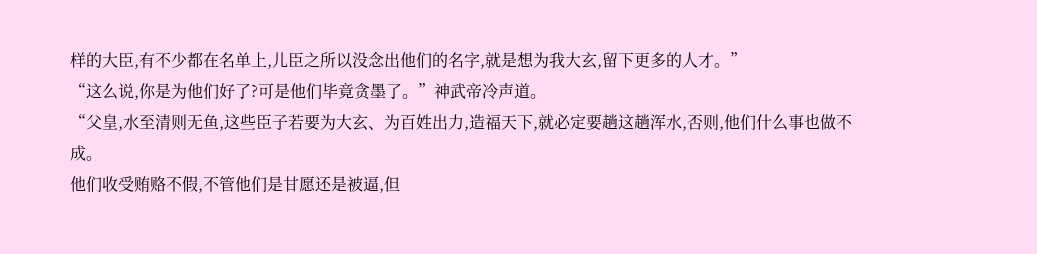样的大臣,有不少都在名单上,儿臣之所以没念出他们的名字,就是想为我大玄,留下更多的人才。”
“这么说,你是为他们好了?可是他们毕竟贪墨了。”神武帝冷声道。
“父皇,水至清则无鱼,这些臣子若要为大玄、为百姓出力,造福天下,就必定要趟这趟浑水,否则,他们什么事也做不成。
他们收受贿赂不假,不管他们是甘愿还是被逼,但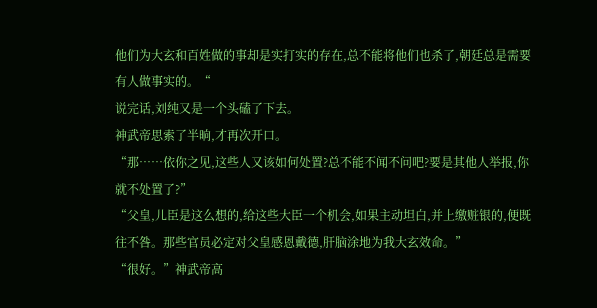他们为大玄和百姓做的事却是实打实的存在,总不能将他们也杀了,朝廷总是需要有人做事实的。“
说完话,刘纯又是一个头磕了下去。
神武帝思索了半晌,才再次开口。
“那……依你之见,这些人又该如何处置?总不能不闻不问吧?要是其他人举报,你就不处置了?”
“父皇,儿臣是这么想的,给这些大臣一个机会,如果主动坦白,并上缴赃银的,便既往不咎。那些官员必定对父皇感恩戴德,肝脑涂地为我大玄效命。”
“很好。”神武帝高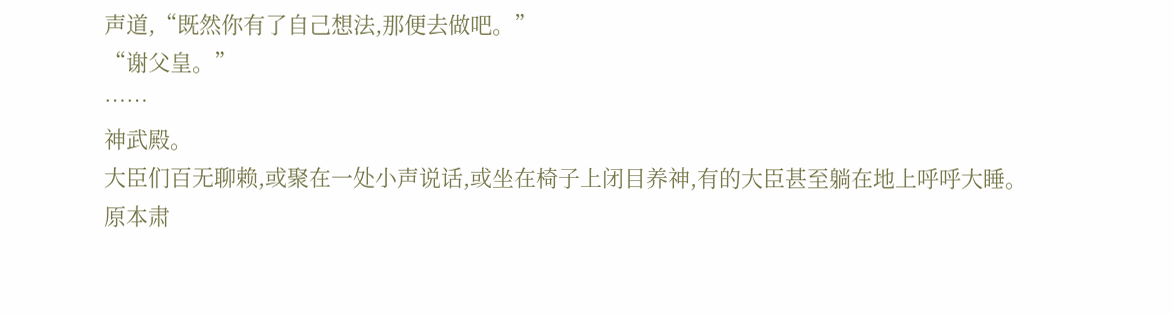声道,“既然你有了自己想法,那便去做吧。”
“谢父皇。”
……
神武殿。
大臣们百无聊赖,或聚在一处小声说话,或坐在椅子上闭目养神,有的大臣甚至躺在地上呼呼大睡。
原本肃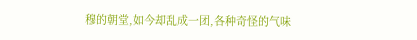穆的朝堂,如今却乱成一团,各种奇怪的气味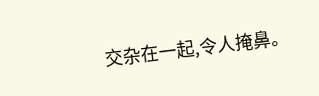交杂在一起,令人掩鼻。